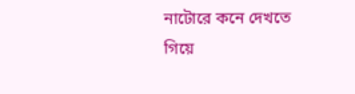নাটোরে কনে দেখতে গিয়ে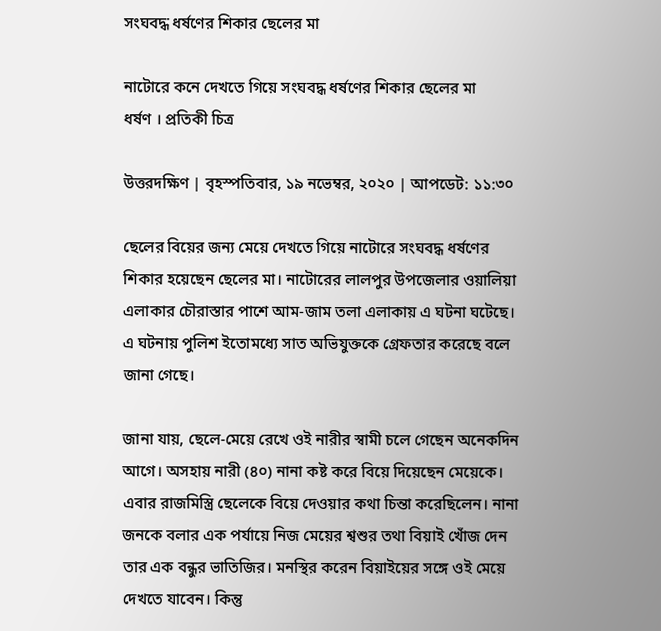সংঘবদ্ধ ধর্ষণের শিকার ছেলের মা

নাটোরে কনে দেখতে গিয়ে সংঘবদ্ধ ধর্ষণের শিকার ছেলের মা
ধর্ষণ । প্রতিকী চিত্র

উত্তরদক্ষিণ | বৃহস্পতিবার, ১৯ নভেম্বর, ২০২০ | আপডেট: ১১:৩০

ছেলের বিয়ের জন্য মেয়ে দেখতে গিয়ে নাটোরে সংঘবদ্ধ ধর্ষণের শিকার হয়েছেন ছেলের মা। নাটোরের লালপুর উপজেলার ওয়ালিয়া এলাকার চৌরাস্তার পাশে আম-জাম তলা এলাকায় এ ঘটনা ঘটেছে। এ ঘটনায় পুলিশ ইতোমধ্যে সাত অভিযুক্তকে গ্রেফতার করেছে বলে জানা গেছে।

জানা যায়, ছেলে-মেয়ে রেখে ওই নারীর স্বামী চলে গেছেন অনেকদিন আগে। অসহায় নারী (৪০) নানা কষ্ট করে বিয়ে দিয়েছেন মেয়েকে। এবার রাজমিস্ত্রি ছেলেকে বিয়ে দেওয়ার কথা চিন্তা করেছিলেন। নানা জনকে বলার এক পর্যায়ে নিজ মেয়ের শ্বশুর তথা বিয়াই খোঁজ দেন তার এক বন্ধুর ভাতিজির। মনস্থির করেন বিয়াইয়ের সঙ্গে ওই মেয়ে দেখতে যাবেন। কিন্তু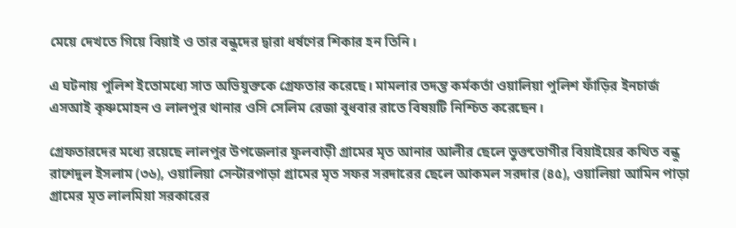মেয়ে দেখতে গিয়ে বিয়াই ও তার বন্ধুদের দ্বারা ধর্ষণের শিকার হন তিনি।

এ ঘটনায় পুলিশ ইতোমধ্যে সাত অভিযুক্তকে গ্রেফতার করেছে। মামলার তদন্ত কর্মকর্তা ওয়ালিয়া পুলিশ ফাঁড়ির ইনচার্জ এসআই কৃষ্ণমোহন ও লালপুর থানার ওসি সেলিম রেজা বুধবার রাতে বিষয়টি নিশ্চিত করেছেন।

গ্রেফতারদের মধ্যে রয়েছে লালপুর উপজেলার ফুলবাড়ী গ্রামের মৃত আনার আলীর ছেলে ভুক্তভোগীর বিয়াইয়ের কথিত বন্ধু রাশেদুল ইসলাম (৩৬), ওয়ালিয়া সেন্টারপাড়া গ্রামের মৃত সফর সরদারের ছেলে আকমল সরদার (৪৫), ওয়ালিয়া আমিন পাড়া গ্রামের মৃত লালমিয়া সরকারের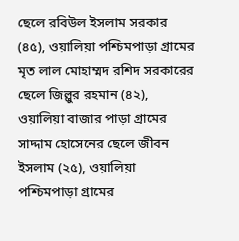ছেলে রবিউল ইসলাম সরকার (৪৫), ওয়ালিয়া পশ্চিমপাড়া গ্রামের মৃত লাল মোহাম্মদ রশিদ সরকারের ছেলে জিল্লুর রহমান (৪২), ওয়ালিয়া বাজার পাড়া গ্রামের সাদ্দাম হোসেনের ছেলে জীবন ইসলাম (২৫), ওয়ালিয়া পশ্চিমপাড়া গ্রামের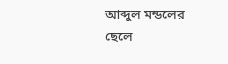আব্দুল মন্ডলের ছেলে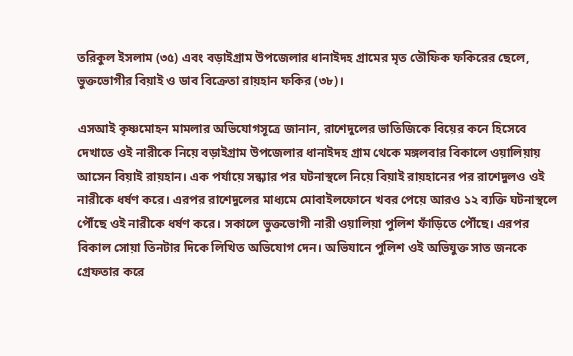তরিকুল ইসলাম (৩৫) এবং বড়াইগ্রাম উপজেলার ধানাইদহ গ্রামের মৃত তৌফিক ফকিরের ছেলে, ভুক্তভোগীর বিয়াই ও ডাব বিক্রেতা রায়হান ফকির (৩৮)।

এসআই কৃষ্ণমোহন মামলার অভিযোগসূত্রে জানান, রাশেদুলের ভাতিজিকে বিয়ের কনে হিসেবে দেখাতে ওই নারীকে নিয়ে বড়াইগ্রাম উপজেলার ধানাইদহ গ্রাম থেকে মঙ্গলবার বিকালে ওয়ালিয়ায় আসেন বিয়াই রায়হান। এক পর্যায়ে সন্ধ্যার পর ঘটনাস্থলে নিয়ে বিয়াই রায়হানের পর রাশেদুলও ওই নারীকে ধর্ষণ করে। এরপর রাশেদুলের মাধ্যমে মোবাইলফোনে খবর পেয়ে আরও ১২ ব্যক্তি ঘটনাস্থলে পৌঁছে ওই নারীকে ধর্ষণ করে। সকালে ভুক্তভোগী নারী ওয়ালিয়া পুলিশ ফাঁড়িতে পৌঁছে। এরপর বিকাল সোয়া তিনটার দিকে লিখিত অভিযোগ দেন। অভিযানে পুলিশ ওই অভিযুক্ত সাত জনকে গ্রেফতার করে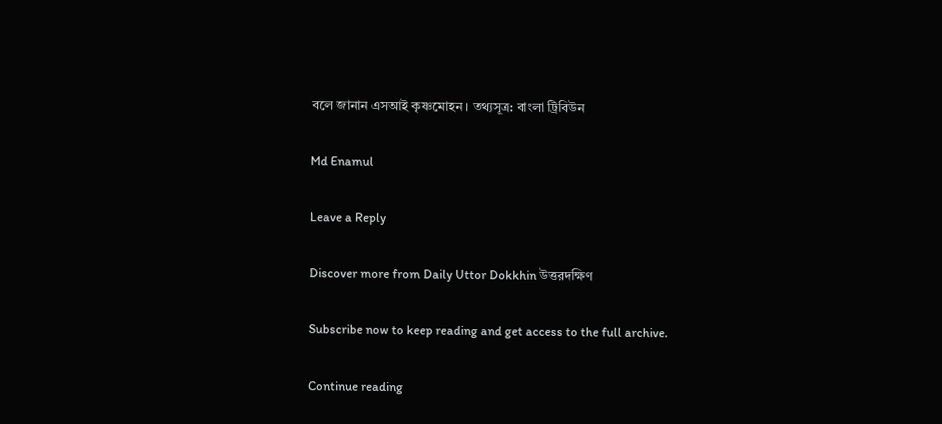বলে জানান এসআই কৃষ্ণমোহন। তথ্যসূত্র: বাংলা ট্রিবিউন

Md Enamul

Leave a Reply

Discover more from Daily Uttor Dokkhin উত্তরদক্ষিণ

Subscribe now to keep reading and get access to the full archive.

Continue reading